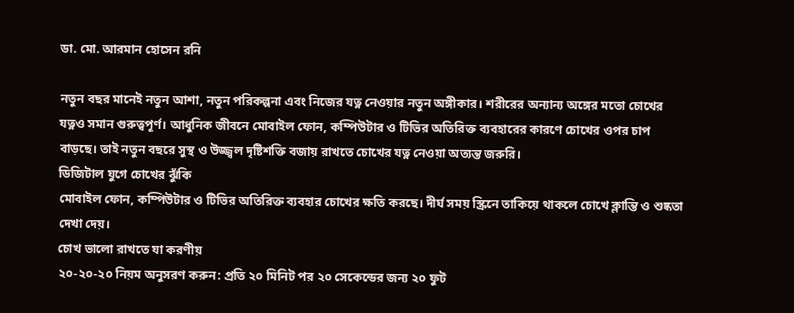ডা. মো. আরমান হোসেন রনি

নতুন বছর মানেই নতুন আশা, নতুন পরিকল্পনা এবং নিজের যত্ন নেওয়ার নতুন অঙ্গীকার। শরীরের অন্যান্য অঙ্গের মতো চোখের যত্নও সমান গুরুত্বপূর্ণ। আধুনিক জীবনে মোবাইল ফোন, কম্পিউটার ও টিভির অতিরিক্ত ব্যবহারের কারণে চোখের ওপর চাপ বাড়ছে। তাই নতুন বছরে সুস্থ ও উজ্জ্বল দৃষ্টিশক্তি বজায় রাখতে চোখের যত্ন নেওয়া অত্যন্ত জরুরি।
ডিজিটাল যুগে চোখের ঝুঁকি
মোবাইল ফোন, কম্পিউটার ও টিভির অতিরিক্ত ব্যবহার চোখের ক্ষতি করছে। দীর্ঘ সময় স্ক্রিনে তাকিয়ে থাকলে চোখে ক্লান্তি ও শুষ্কতা দেখা দেয়।
চোখ ভালো রাখতে যা করণীয়
২০-২০-২০ নিয়ম অনুসরণ করুন: প্রতি ২০ মিনিট পর ২০ সেকেন্ডের জন্য ২০ ফুট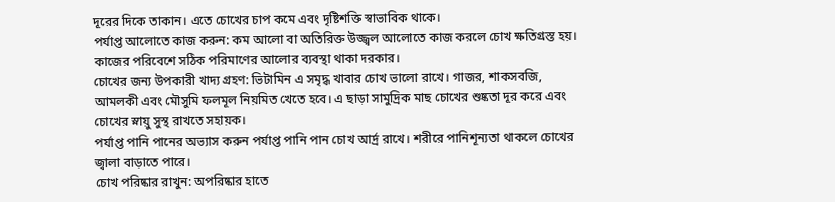দূরের দিকে তাকান। এতে চোখের চাপ কমে এবং দৃষ্টিশক্তি স্বাভাবিক থাকে।
পর্যাপ্ত আলোতে কাজ করুন: কম আলো বা অতিরিক্ত উজ্জ্বল আলোতে কাজ করলে চোখ ক্ষতিগ্রস্ত হয়। কাজের পরিবেশে সঠিক পরিমাণের আলোর ব্যবস্থা থাকা দরকার।
চোখের জন্য উপকারী খাদ্য গ্রহণ: ভিটামিন এ সমৃদ্ধ খাবার চোখ ভালো রাখে। গাজর, শাকসবজি, আমলকী এবং মৌসুমি ফলমূল নিয়মিত খেতে হবে। এ ছাড়া সামুদ্রিক মাছ চোখের শুষ্কতা দূর করে এবং চোখের স্নায়ু সুস্থ রাখতে সহায়ক।
পর্যাপ্ত পানি পানের অভ্যাস করুন পর্যাপ্ত পানি পান চোখ আর্দ্র রাখে। শরীরে পানিশূন্যতা থাকলে চোখের জ্বালা বাড়াতে পারে।
চোখ পরিষ্কার রাখুন: অপরিষ্কার হাতে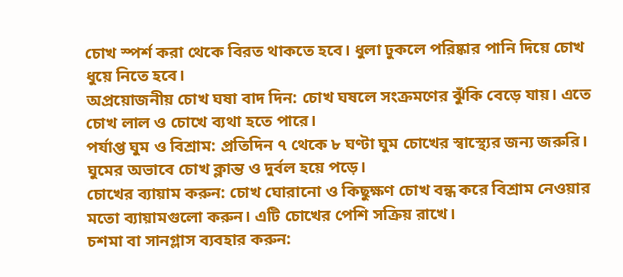চোখ স্পর্শ করা থেকে বিরত থাকতে হবে। ধুলা ঢুকলে পরিষ্কার পানি দিয়ে চোখ ধুয়ে নিতে হবে।
অপ্রয়োজনীয় চোখ ঘষা বাদ দিন: চোখ ঘষলে সংক্রমণের ঝুঁকি বেড়ে যায়। এতে চোখ লাল ও চোখে ব্যথা হতে পারে।
পর্যাপ্ত ঘুম ও বিশ্রাম: প্রতিদিন ৭ থেকে ৮ ঘণ্টা ঘুম চোখের স্বাস্থ্যের জন্য জরুরি। ঘুমের অভাবে চোখ ক্লান্ত ও দুর্বল হয়ে পড়ে।
চোখের ব্যায়াম করুন: চোখ ঘোরানো ও কিছুক্ষণ চোখ বন্ধ করে বিশ্রাম নেওয়ার মতো ব্যায়ামগুলো করুন। এটি চোখের পেশি সক্রিয় রাখে।
চশমা বা সানগ্লাস ব্যবহার করুন: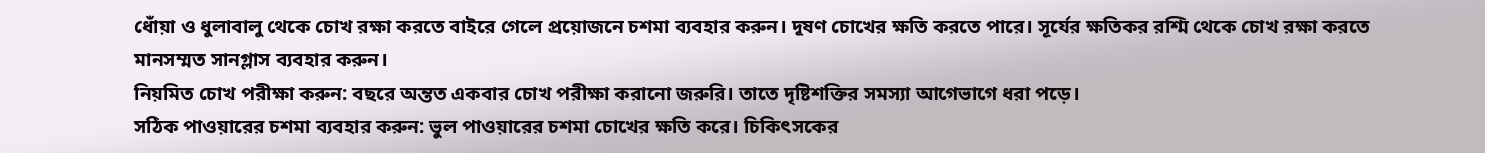ধোঁয়া ও ধুলাবালু থেকে চোখ রক্ষা করতে বাইরে গেলে প্রয়োজনে চশমা ব্যবহার করুন। দূষণ চোখের ক্ষতি করতে পারে। সূর্যের ক্ষতিকর রশ্মি থেকে চোখ রক্ষা করতে মানসম্মত সানগ্লাস ব্যবহার করুন।
নিয়মিত চোখ পরীক্ষা করুন: বছরে অন্তত একবার চোখ পরীক্ষা করানো জরুরি। তাতে দৃষ্টিশক্তির সমস্যা আগেভাগে ধরা পড়ে।
সঠিক পাওয়ারের চশমা ব্যবহার করুন: ভুল পাওয়ারের চশমা চোখের ক্ষতি করে। চিকিৎসকের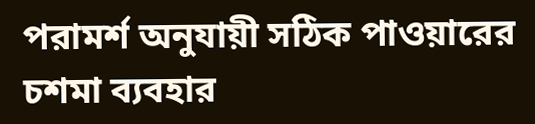পরামর্শ অনুযায়ী সঠিক পাওয়ারের চশমা ব্যবহার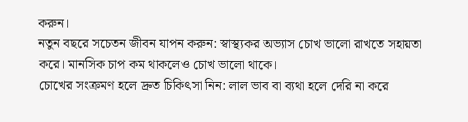করুন।
নতুন বছরে সচেতন জীবন যাপন করুন: স্বাস্থ্যকর অভ্যাস চোখ ভালো রাখতে সহায়তা করে। মানসিক চাপ কম থাকলেও চোখ ভালো থাকে।
চোখের সংক্রমণ হলে দ্রুত চিকিৎসা নিন: লাল ভাব বা ব্যথা হলে দেরি না করে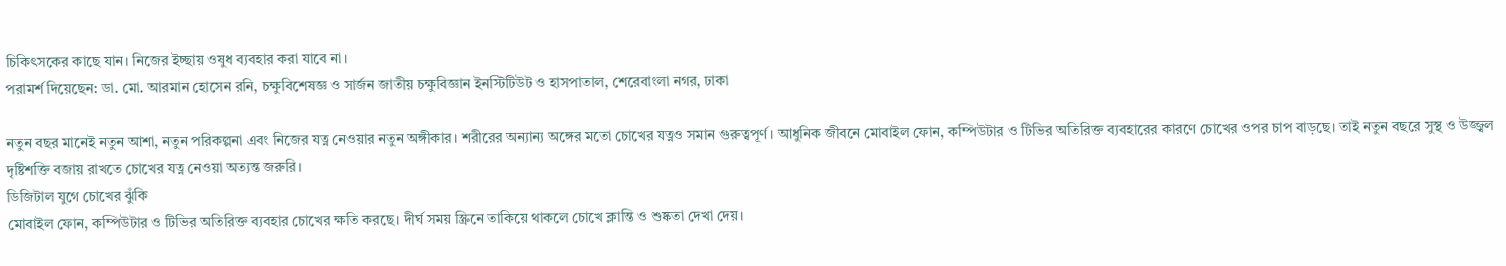চিকিৎসকের কাছে যান। নিজের ইচ্ছায় ওষুধ ব্যবহার করা যাবে না।
পরামর্শ দিয়েছেন: ডা. মো. আরমান হোসেন রনি, চক্ষুবিশেষজ্ঞ ও সার্জন জাতীয় চক্ষুবিজ্ঞান ইনস্টিটিউট ও হাসপাতাল, শেরেবাংলা নগর, ঢাকা

নতুন বছর মানেই নতুন আশা, নতুন পরিকল্পনা এবং নিজের যত্ন নেওয়ার নতুন অঙ্গীকার। শরীরের অন্যান্য অঙ্গের মতো চোখের যত্নও সমান গুরুত্বপূর্ণ। আধুনিক জীবনে মোবাইল ফোন, কম্পিউটার ও টিভির অতিরিক্ত ব্যবহারের কারণে চোখের ওপর চাপ বাড়ছে। তাই নতুন বছরে সুস্থ ও উজ্জ্বল দৃষ্টিশক্তি বজায় রাখতে চোখের যত্ন নেওয়া অত্যন্ত জরুরি।
ডিজিটাল যুগে চোখের ঝুঁকি
মোবাইল ফোন, কম্পিউটার ও টিভির অতিরিক্ত ব্যবহার চোখের ক্ষতি করছে। দীর্ঘ সময় স্ক্রিনে তাকিয়ে থাকলে চোখে ক্লান্তি ও শুষ্কতা দেখা দেয়।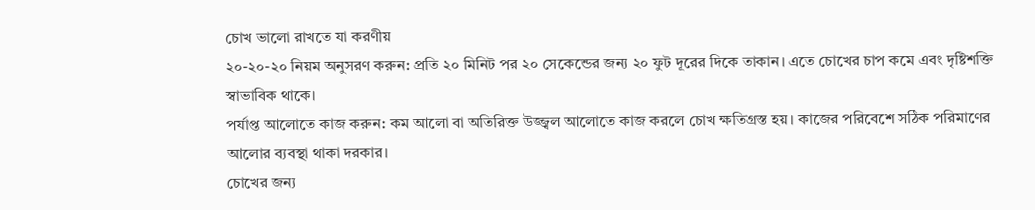চোখ ভালো রাখতে যা করণীয়
২০-২০-২০ নিয়ম অনুসরণ করুন: প্রতি ২০ মিনিট পর ২০ সেকেন্ডের জন্য ২০ ফুট দূরের দিকে তাকান। এতে চোখের চাপ কমে এবং দৃষ্টিশক্তি স্বাভাবিক থাকে।
পর্যাপ্ত আলোতে কাজ করুন: কম আলো বা অতিরিক্ত উজ্জ্বল আলোতে কাজ করলে চোখ ক্ষতিগ্রস্ত হয়। কাজের পরিবেশে সঠিক পরিমাণের আলোর ব্যবস্থা থাকা দরকার।
চোখের জন্য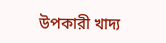উপকারী খাদ্য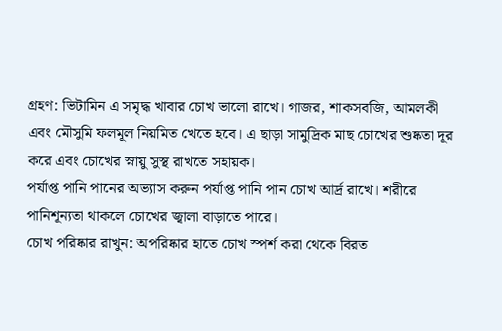গ্রহণ: ভিটামিন এ সমৃদ্ধ খাবার চোখ ভালো রাখে। গাজর, শাকসবজি, আমলকী এবং মৌসুমি ফলমূল নিয়মিত খেতে হবে। এ ছাড়া সামুদ্রিক মাছ চোখের শুষ্কতা দূর করে এবং চোখের স্নায়ু সুস্থ রাখতে সহায়ক।
পর্যাপ্ত পানি পানের অভ্যাস করুন পর্যাপ্ত পানি পান চোখ আর্দ্র রাখে। শরীরে পানিশূন্যতা থাকলে চোখের জ্বালা বাড়াতে পারে।
চোখ পরিষ্কার রাখুন: অপরিষ্কার হাতে চোখ স্পর্শ করা থেকে বিরত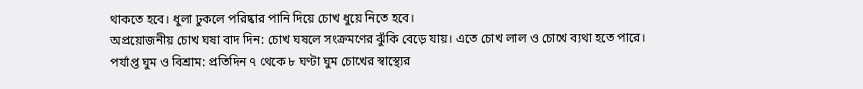থাকতে হবে। ধুলা ঢুকলে পরিষ্কার পানি দিয়ে চোখ ধুয়ে নিতে হবে।
অপ্রয়োজনীয় চোখ ঘষা বাদ দিন: চোখ ঘষলে সংক্রমণের ঝুঁকি বেড়ে যায়। এতে চোখ লাল ও চোখে ব্যথা হতে পারে।
পর্যাপ্ত ঘুম ও বিশ্রাম: প্রতিদিন ৭ থেকে ৮ ঘণ্টা ঘুম চোখের স্বাস্থ্যের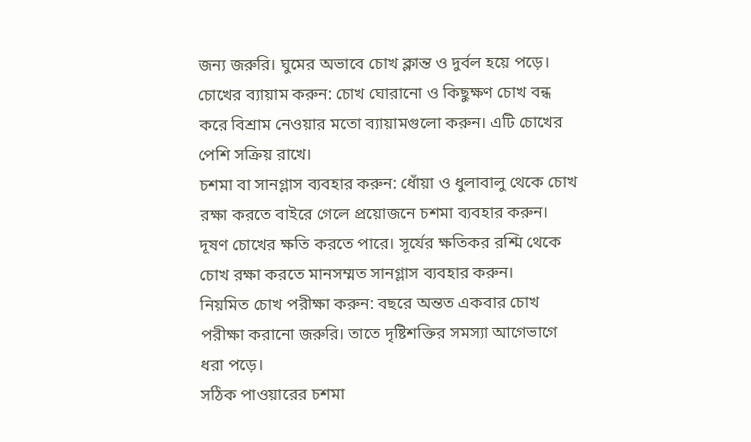জন্য জরুরি। ঘুমের অভাবে চোখ ক্লান্ত ও দুর্বল হয়ে পড়ে।
চোখের ব্যায়াম করুন: চোখ ঘোরানো ও কিছুক্ষণ চোখ বন্ধ করে বিশ্রাম নেওয়ার মতো ব্যায়ামগুলো করুন। এটি চোখের পেশি সক্রিয় রাখে।
চশমা বা সানগ্লাস ব্যবহার করুন: ধোঁয়া ও ধুলাবালু থেকে চোখ রক্ষা করতে বাইরে গেলে প্রয়োজনে চশমা ব্যবহার করুন। দূষণ চোখের ক্ষতি করতে পারে। সূর্যের ক্ষতিকর রশ্মি থেকে চোখ রক্ষা করতে মানসম্মত সানগ্লাস ব্যবহার করুন।
নিয়মিত চোখ পরীক্ষা করুন: বছরে অন্তত একবার চোখ পরীক্ষা করানো জরুরি। তাতে দৃষ্টিশক্তির সমস্যা আগেভাগে ধরা পড়ে।
সঠিক পাওয়ারের চশমা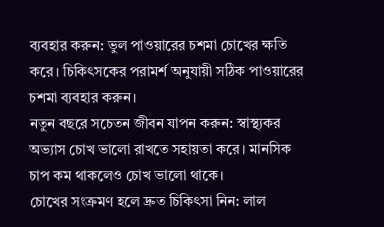ব্যবহার করুন: ভুল পাওয়ারের চশমা চোখের ক্ষতি করে। চিকিৎসকের পরামর্শ অনুযায়ী সঠিক পাওয়ারের চশমা ব্যবহার করুন।
নতুন বছরে সচেতন জীবন যাপন করুন: স্বাস্থ্যকর অভ্যাস চোখ ভালো রাখতে সহায়তা করে। মানসিক চাপ কম থাকলেও চোখ ভালো থাকে।
চোখের সংক্রমণ হলে দ্রুত চিকিৎসা নিন: লাল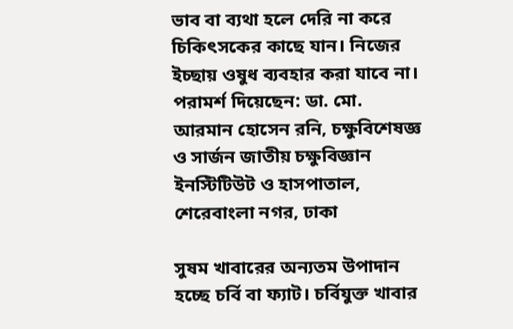ভাব বা ব্যথা হলে দেরি না করে চিকিৎসকের কাছে যান। নিজের ইচ্ছায় ওষুধ ব্যবহার করা যাবে না।
পরামর্শ দিয়েছেন: ডা. মো. আরমান হোসেন রনি, চক্ষুবিশেষজ্ঞ ও সার্জন জাতীয় চক্ষুবিজ্ঞান ইনস্টিটিউট ও হাসপাতাল, শেরেবাংলা নগর, ঢাকা

সুষম খাবারের অন্যতম উপাদান হচ্ছে চর্বি বা ফ্যাট। চর্বিযুক্ত খাবার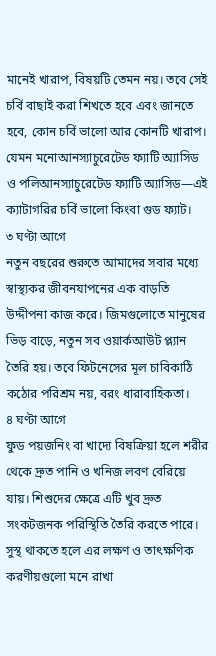মানেই খারাপ, বিষয়টি তেমন নয়। তবে সেই চর্বি বাছাই করা শিখতে হবে এবং জানতে হবে, কোন চর্বি ভালো আর কোনটি খারাপ। যেমন মনোআনস্যাচুরেটেড ফ্যাটি অ্যাসিড ও পলিআনস্যাচুরেটেড ফ্যাটি অ্যাসিড—এই ক্যাটাগরির চর্বি ভালো কিংবা গুড ফ্যাট।
৩ ঘণ্টা আগে
নতুন বছরের শুরুতে আমাদের সবার মধ্যে স্বাস্থ্যকর জীবনযাপনের এক বাড়তি উদ্দীপনা কাজ করে। জিমগুলোতে মানুষের ভিড় বাড়ে, নতুন সব ওয়ার্কআউট প্ল্যান তৈরি হয়। তবে ফিটনেসের মূল চাবিকাঠি কঠোর পরিশ্রম নয়, বরং ধারাবাহিকতা।
৪ ঘণ্টা আগে
ফুড পয়জনিং বা খাদ্যে বিষক্রিয়া হলে শরীর থেকে দ্রুত পানি ও খনিজ লবণ বেরিয়ে যায়। শিশুদের ক্ষেত্রে এটি খুব দ্রুত সংকটজনক পরিস্থিতি তৈরি করতে পারে। সুস্থ থাকতে হলে এর লক্ষণ ও তাৎক্ষণিক করণীয়গুলো মনে রাখা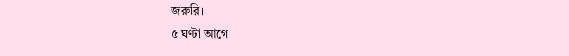জরুরি।
৫ ঘণ্টা আগে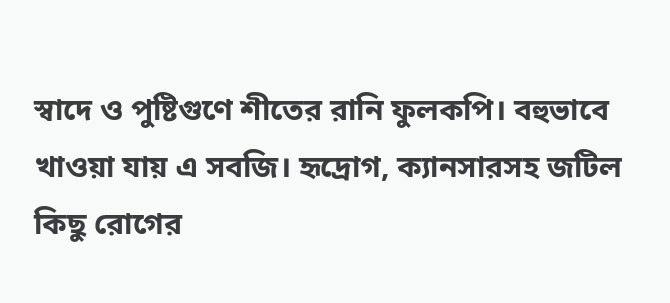স্বাদে ও পুষ্টিগুণে শীতের রানি ফুলকপি। বহুভাবে খাওয়া যায় এ সবজি। হৃদ্রোগ, ক্যানসারসহ জটিল কিছু রোগের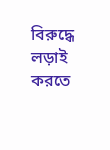বিরুদ্ধে লড়াই করতে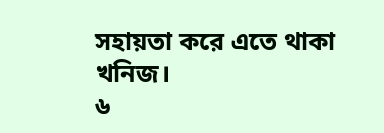সহায়তা করে এতে থাকা খনিজ।
৬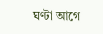ঘণ্টা আগে